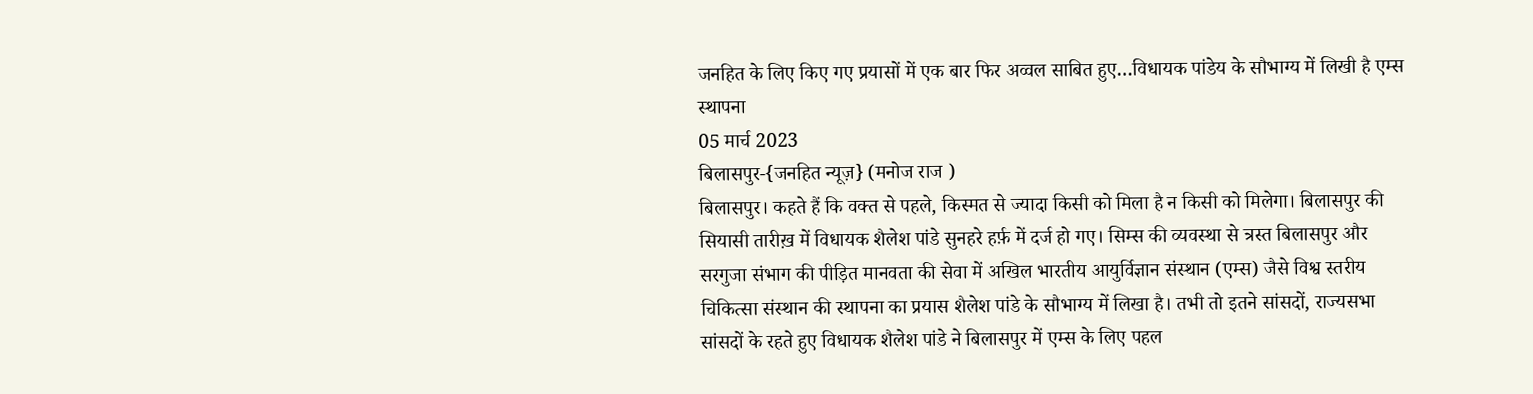जनहित के लिए किए गए प्रयासों में एक बार फिर अव्वल साबित हुए…विधायक पांडेय के सौभाग्य में लिखी है एम्स स्थापना
05 मार्च 2023
बिलासपुर-{जनहित न्यूज़} (मनोज राज )
बिलासपुर। कहते हैं कि वक्त से पहले, किस्मत से ज्यादा किसी को मिला है न किसी को मिलेगा। बिलासपुर की सियासी तारीख़ में विधायक शैलेश पांडे सुनहरे हर्फ़ में दर्ज हो गए। सिम्स की व्यवस्था से त्रस्त बिलासपुर और सरगुजा संभाग की पीड़ित मानवता की सेवा में अखिल भारतीय आयुर्विज्ञान संस्थान (एम्स) जैसे विश्व स्तरीय चिकित्सा संस्थान की स्थापना का प्रयास शैलेश पांडे के सौभाग्य में लिखा है। तभी तो इतने सांसदों, राज्यसभा सांसदों के रहते हुए विधायक शैलेश पांडे ने बिलासपुर में एम्स के लिए पहल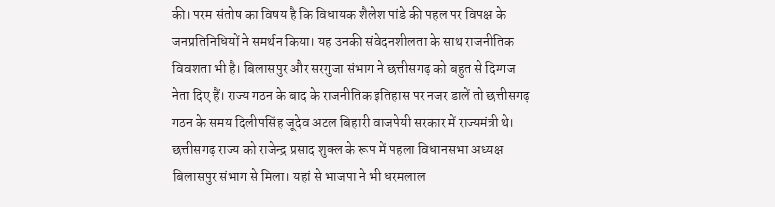की। परम संतोष का विषय है कि विधायक शैलेश पांडे की पहल पर विपक्ष के जनप्रतिनिधियों ने समर्थन किया। यह उनकी संवेदनशीलता के साथ राजनीतिक विवशता भी है। बिलासपुर और सरगुजा संभाग ने छत्तीसगढ़ को बहुत से दिग्गज नेता दिए हैं। राज्य गठन के बाद के राजनीतिक इतिहास पर नजर डालें तो छत्तीसगढ़ गठन के समय दिलीपसिंह जूदेव अटल बिहारी वाजपेयी सरकार में राज्यमंत्री थे। छत्तीसगढ़ राज्य को राजेन्द्र प्रसाद शुक्ल के रूप में पहला विधानसभा अध्यक्ष बिलासपुर संभाग से मिला। यहां से भाजपा ने भी धरमलाल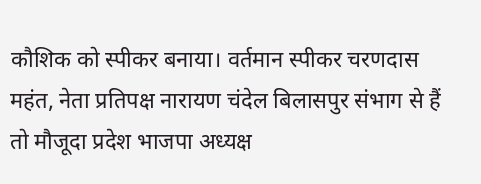कौशिक को स्पीकर बनाया। वर्तमान स्पीकर चरणदास महंत, नेता प्रतिपक्ष नारायण चंदेल बिलासपुर संभाग से हैं तो मौजूदा प्रदेश भाजपा अध्यक्ष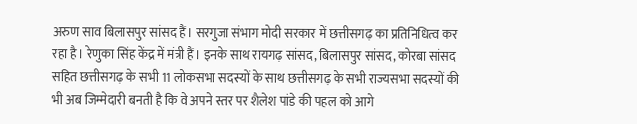अरुण साव बिलासपुर सांसद हैं। सरगुजा संभाग मोदी सरकार में छत्तीसगढ़ का प्रतिनिधित्व कर रहा है। रेणुका सिंह केंद्र में मंत्री हैं। इनके साथ रायगढ़ सांसद, बिलासपुर सांसद, कोरबा सांसद सहित छत्तीसगढ़ के सभी 11 लोकसभा सदस्यों के साथ छत्तीसगढ़ के सभी राज्यसभा सदस्यों की भी अब जिम्मेदारी बनती है कि वे अपने स्तर पर शैलेश पांडे की पहल को आगे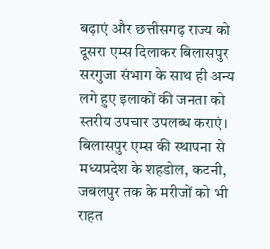बढ़ाएं और छत्तीसगढ़ राज्य को दूसरा एम्स दिलाकर बिलासपुर सरगुजा संभाग के साथ ही अन्य लगे हुए इलाकों की जनता को स्तरीय उपचार उपलब्ध कराएं। बिलासपुर एम्स की स्थापना से मध्यप्रदेश के शहडोल, कटनी, जबलपुर तक के मरीजों को भी राहत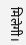मिलेगी।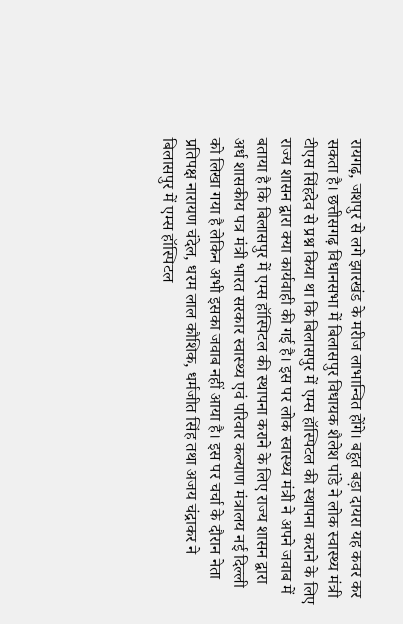रायगढ़, जशपुर से लगे झारखंड के मरीज लाभान्वित होंगे। बहुत बड़ा दायरा यह कवर कर सकता है। छत्तीसगढ़ विधानसभा में बिलासपुर विधायक शैलेश पांडे ने लोक स्वास्थ्य मंत्री टीएस सिंहदेव से प्रश्न किया था कि बिलासपुर में एम्स हॉस्पिटल की स्थापना कराने के लिए राज्य शासन द्वारा क्या कार्यवाही की गई है। इस पर लोक स्वास्थ्य मंत्री ने अपने जवाब में बताया है कि बिलासपुर में एम्स हॉस्पिटल की स्थापना कराने के लिए राज्य शासन द्वारा अर्ध शासकीय पत्र मंत्री भारत सरकार स्वास्थ्य एवं परिवार कल्याण मंत्रालय नई दिल्ली को लिखा गया है लेकिन अभी इसका जवाब नहीं आया है। इस पर चर्चा के दौरान नेता प्रतिपक्ष नारायण चंदेल, धरम लाल कौशिक, धर्मजीत सिंह तथा अजय चंद्राकर ने बिलासपुर में एम्स हॉस्पिटल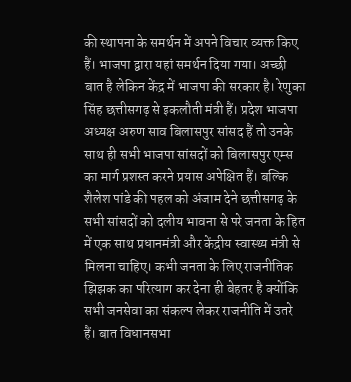की स्थापना के समर्थन में अपने विचार व्यक्त किए हैं। भाजपा द्वारा यहां समर्थन दिया गया। अच्छी बात है लेकिन केंद्र में भाजपा की सरकार है। रेणुका सिंह छत्तीसगढ़ से इकलौती मंत्री हैं। प्रदेश भाजपा अध्यक्ष अरुण साव बिलासपुर सांसद हैं तो उनके साथ ही सभी भाजपा सांसदों को बिलासपुर एम्स का मार्ग प्रशस्त करने प्रयास अपेक्षित हैं। बल्कि शैलेश पांडे की पहल को अंजाम देने छत्तीसगढ़ के सभी सांसदों को दलीय भावना से परे जनता के हित में एक साथ प्रधानमंत्री और केंद्रीय स्वास्थ्य मंत्री से मिलना चाहिए। कभी जनता के लिए राजनीतिक झिझक का परित्याग कर देना ही बेहतर है क्योंकि सभी जनसेवा का संकल्प लेकर राजनीति में उतरे हैं। बात विधानसभा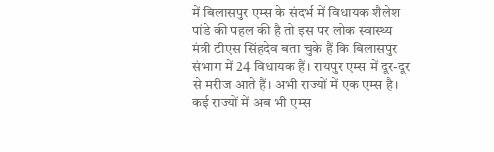में बिलासपुर एम्स के संदर्भ में विधायक शैलेश पांडे की पहल की है तो इस पर लोक स्वास्थ्य मंत्री टीएस सिंहदेव बता चुके हैं कि बिलासपुर संभाग में 24 विधायक हैं। रायपुर एम्स में दूर-दूर से मरीज आते हैं। अभी राज्यों में एक एम्स है। कई राज्यों में अब भी एम्स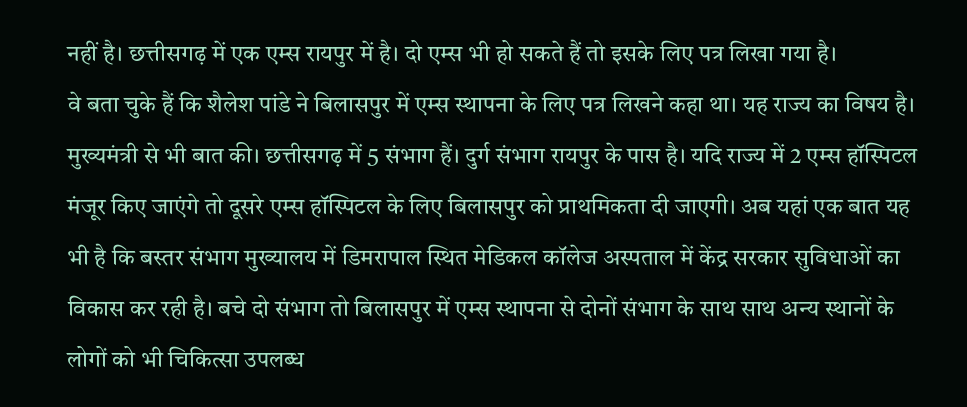नहीं है। छत्तीसगढ़ में एक एम्स रायपुर में है। दो एम्स भी हो सकते हैं तो इसके लिए पत्र लिखा गया है।
वे बता चुके हैं कि शैलेश पांडे ने बिलासपुर में एम्स स्थापना के लिए पत्र लिखने कहा था। यह राज्य का विषय है। मुख्यमंत्री से भी बात की। छत्तीसगढ़ में 5 संभाग हैं। दुर्ग संभाग रायपुर के पास है। यदि राज्य में 2 एम्स हॉस्पिटल मंजूर किए जाएंगे तो दूसरे एम्स हॉस्पिटल के लिए बिलासपुर को प्राथमिकता दी जाएगी। अब यहां एक बात यह भी है कि बस्तर संभाग मुख्यालय में डिमरापाल स्थित मेडिकल कॉलेज अस्पताल में केंद्र सरकार सुविधाओं का विकास कर रही है। बचे दो संभाग तो बिलासपुर में एम्स स्थापना से दोनों संभाग के साथ साथ अन्य स्थानों के लोगों को भी चिकित्सा उपलब्ध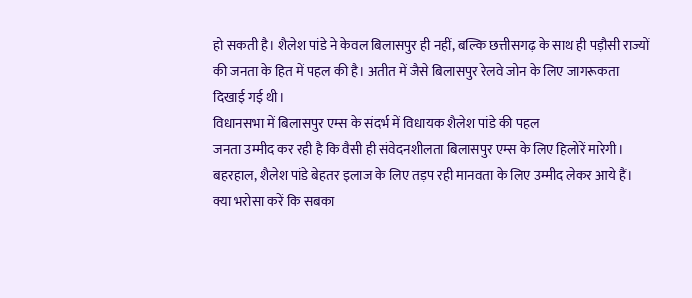हो सकती है। शैलेश पांडे ने केवल बिलासपुर ही नहीं, बल्कि छत्तीसगढ़ के साथ ही पड़ौसी राज्यों की जनता के हित में पहल की है। अतीत में जैसे बिलासपुर रेलवे जोन के लिए जागरूकता दिखाई गई थी।
विधानसभा में बिलासपुर एम्स के संदर्भ में विधायक शैलेश पांडे की पहल
जनता उम्मीद कर रही है कि वैसी ही संवेदनशीलता बिलासपुर एम्स के लिए हिलोरें मारेगी। बहरहाल, शैलेश पांडे बेहतर इलाज के लिए तड़प रही मानवता के लिए उम्मीद लेकर आये हैं। क्या भरोसा करें कि सबका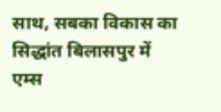साथ, सबका विकास का सिद्धांत बिलासपुर में एम्स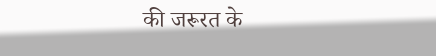की जरूरत के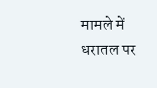मामले में धरातल पर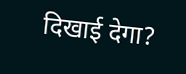दिखाई देगा?